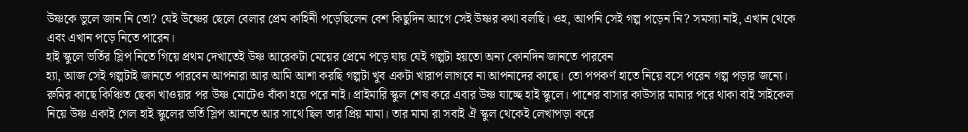উষ্ণকে ভুলে জান নি তো? যেই উষ্ণের ছেলে বেলার প্রেম কাহিনী পড়েছিলেন বেশ কিছুদিন আগে সেই উষ্ণর কথা বলছি। ওহ, আপনি সেই গল্প পড়েন নি? সমস্যা নাই, এখান থেকে এবং এখান পড়ে নিতে পারেন।
হাই স্কুলে ভর্তির স্লিপ নিতে গিয়ে প্রথম দেখাতেই উষ্ণ আরেকটা মেয়ের প্রেমে পড়ে যায় যেই গল্পটা হয়তো অন্য কোনদিন জানতে পারবেন
হ্যা, আজ সেই গল্পটাই জানতে পারবেন আপনারা আর আমি আশা করছি গল্পটা খুব একটা খারাপ লাগবে না আপনাদের কাছে। তো পপকর্ণ হাতে নিয়ে বসে পরেন গল্প পড়ার জন্যে।
রুমির কাছে কিঞ্চিত ছেকা খাওয়ার পর উষ্ণ মোটেও বাঁকা হয়ে পরে নাই। প্রাইমারি স্কুল শেষ করে এবার উষ্ণ যাচ্ছে হাই স্কুলে। পাশের বাসার কাউসার মামার পরে থাকা বাই সাইকেল নিয়ে উষ্ণ একাই গেল হাই স্কুলের ভর্তি স্লিপ আনতে আর সাথে ছিল তার প্রিয় মামা। তার মামা রা সবাই ঐ স্কুল থেকেই লেখাপড়া করে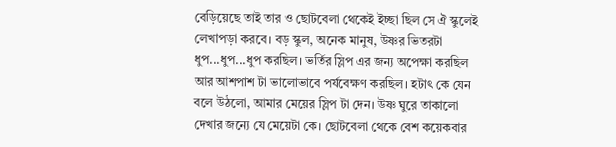বেড়িয়েছে তাই তার ও ছোটবেলা থেকেই ইচ্ছা ছিল সে ঐ স্কুলেই লেখাপড়া করবে। বড় স্কুল, অনেক মানুষ, উষ্ণর ভিতরটা ধুপ...ধুপ...ধুপ করছিল। ভর্তির স্লিপ এর জন্য অপেক্ষা করছিল আর আশপাশ টা ভালোভাবে পর্যবেক্ষণ করছিল। হটাৎ কে যেন বলে উঠলো, আমার মেয়ের স্লিপ টা দেন। উষ্ণ ঘুরে তাকালো দেখার জন্যে যে মেয়েটা কে। ছোটবেলা থেকে বেশ কয়েকবার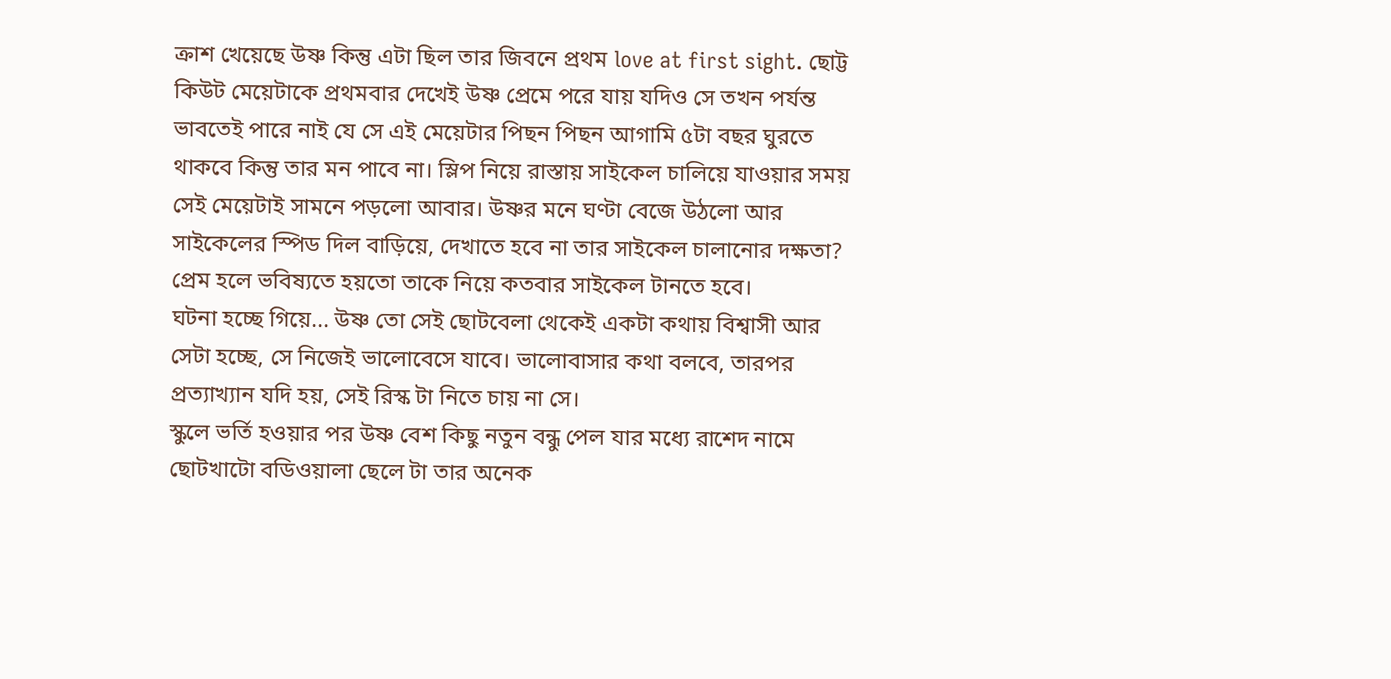ক্রাশ খেয়েছে উষ্ণ কিন্তু এটা ছিল তার জিবনে প্রথম love at first sight. ছোট্ট কিউট মেয়েটাকে প্রথমবার দেখেই উষ্ণ প্রেমে পরে যায় যদিও সে তখন পর্যন্ত ভাবতেই পারে নাই যে সে এই মেয়েটার পিছন পিছন আগামি ৫টা বছর ঘুরতে থাকবে কিন্তু তার মন পাবে না। স্লিপ নিয়ে রাস্তায় সাইকেল চালিয়ে যাওয়ার সময় সেই মেয়েটাই সামনে পড়লো আবার। উষ্ণর মনে ঘণ্টা বেজে উঠলো আর সাইকেলের স্পিড দিল বাড়িয়ে, দেখাতে হবে না তার সাইকেল চালানোর দক্ষতা? প্রেম হলে ভবিষ্যতে হয়তো তাকে নিয়ে কতবার সাইকেল টানতে হবে।
ঘটনা হচ্ছে গিয়ে... উষ্ণ তো সেই ছোটবেলা থেকেই একটা কথায় বিশ্বাসী আর সেটা হচ্ছে, সে নিজেই ভালোবেসে যাবে। ভালোবাসার কথা বলবে, তারপর প্রত্যাখ্যান যদি হয়, সেই রিস্ক টা নিতে চায় না সে।
স্কুলে ভর্তি হওয়ার পর উষ্ণ বেশ কিছু নতুন বন্ধু পেল যার মধ্যে রাশেদ নামে ছোটখাটো বডিওয়ালা ছেলে টা তার অনেক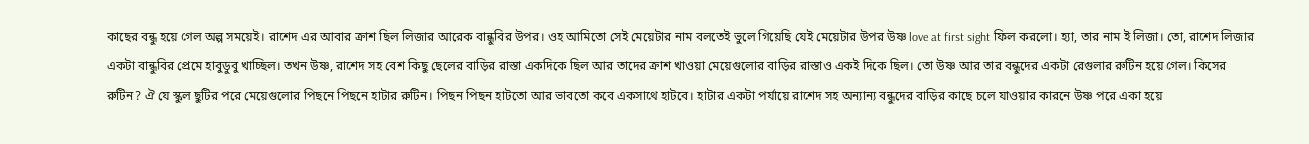কাছের বন্ধু হয়ে গেল অল্প সময়েই। রাশেদ এর আবার ক্রাশ ছিল লিজার আরেক বান্ধুবির উপর। ওহ আমিতো সেই মেয়েটার নাম বলতেই ভুলে গিয়েছি যেই মেয়েটার উপর উষ্ণ love at first sight ফিল করলো। হ্যা, তার নাম ই লিজা। তো, রাশেদ লিজার একটা বান্ধুবির প্রেমে হাবুডুবু খাচ্ছিল। তখন উষ্ণ, রাশেদ সহ বেশ কিছু ছেলের বাড়ির রাস্তা একদিকে ছিল আর তাদের ক্রাশ খাওয়া মেয়েগুলোর বাড়ির রাস্তাও একই দিকে ছিল। তো উষ্ণ আর তার বন্ধুদের একটা রেগুলার রুটিন হয়ে গেল। কিসের রুটিন? ঐ যে স্কুল ছুটির পরে মেয়েগুলোর পিছনে পিছনে হাটার রুটিন। পিছন পিছন হাটতো আর ভাবতো কবে একসাথে হাটবে। হাটার একটা পর্যায়ে রাশেদ সহ অন্যান্য বন্ধুদের বাড়ির কাছে চলে যাওয়ার কারনে উষ্ণ পরে একা হয়ে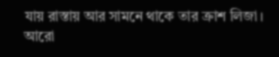যায় রাস্তায় আর সামনে থাকে তার ক্রাশ লিজা। আরো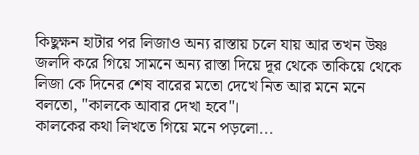কিছুক্ষন হাটার পর লিজাও অন্য রাস্তায় চলে যায় আর তখন উষ্ণ জলদি করে গিয়ে সামনে অন্য রাস্তা দিয়ে দূর থেকে তাকিয়ে থেকে লিজা কে দিনের শেষ বারের মতো দেখে নিত আর মনে মনে বলতো, "কালকে আবার দেখা হবে"।
কালকের কথা লিখতে গিয়ে মনে পড়লো...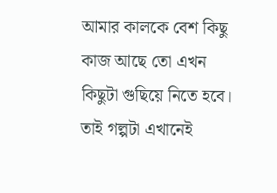আমার কালকে বেশ কিছু কাজ আছে তো এখন কিছুটা গুছিয়ে নিতে হবে। তাই গল্পটা এখানেই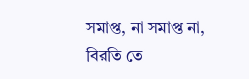সমাপ্ত, না সমাপ্ত না, বিরতি তে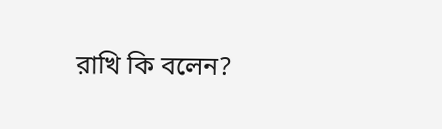রাখি কি বলেন?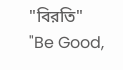"বিরতি"
"Be Good,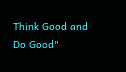Think Good and Do Good"